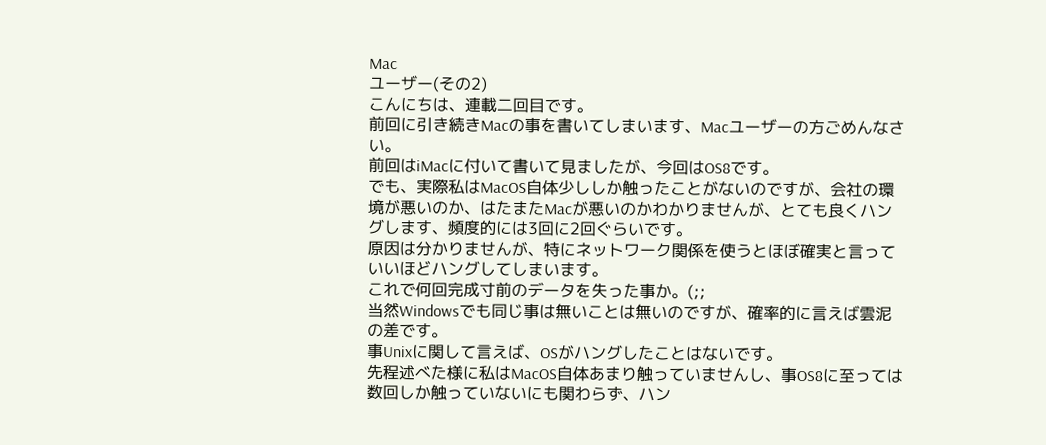Mac
ユーザー(その2)
こんにちは、連載二回目です。
前回に引き続きMacの事を書いてしまいます、Macユーザーの方ごめんなさい。
前回はiMacに付いて書いて見ましたが、今回はOS8です。
でも、実際私はMacOS自体少ししか触ったことがないのですが、会社の環境が悪いのか、はたまたMacが悪いのかわかりませんが、とても良くハングします、頻度的には3回に2回ぐらいです。
原因は分かりませんが、特にネットワーク関係を使うとほぼ確実と言っていいほどハングしてしまいます。
これで何回完成寸前のデータを失った事か。(;;
当然Windowsでも同じ事は無いことは無いのですが、確率的に言えば雲泥の差です。
事Unixに関して言えば、OSがハングしたことはないです。
先程述べた様に私はMacOS自体あまり触っていませんし、事OS8に至っては数回しか触っていないにも関わらず、ハン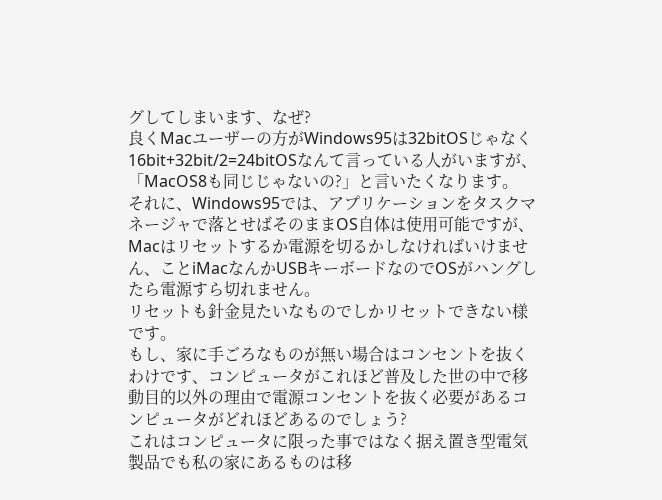グしてしまいます、なぜ?
良くMacユーザーの方がWindows95は32bitOSじゃなく16bit+32bit/2=24bitOSなんて言っている人がいますが、「MacOS8も同じじゃないの?」と言いたくなります。
それに、Windows95では、アプリケーションをタスクマネージャで落とせばそのままOS自体は使用可能ですが、Macはリセットするか電源を切るかしなければいけません、ことiMacなんかUSBキーボードなのでOSがハングしたら電源すら切れません。
リセットも針金見たいなものでしかリセットできない様です。
もし、家に手ごろなものが無い場合はコンセントを抜くわけです、コンピュータがこれほど普及した世の中で移動目的以外の理由で電源コンセントを抜く必要があるコンピュータがどれほどあるのでしょう?
これはコンピュータに限った事ではなく据え置き型電気製品でも私の家にあるものは移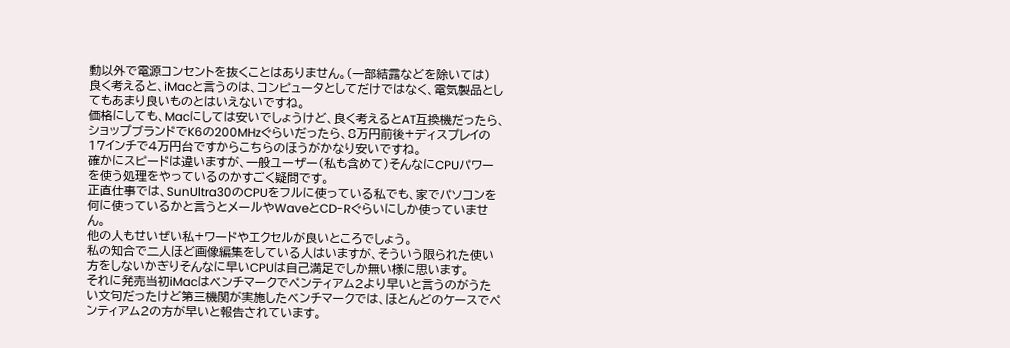動以外で電源コンセントを抜くことはありません。(一部結露などを除いては)
良く考えると、iMacと言うのは、コンピュータとしてだけではなく、電気製品としてもあまり良いものとはいえないですね。
価格にしても、Macにしては安いでしょうけど、良く考えるとAT互換機だったら、ショップブランドでK6の200MHzぐらいだったら、8万円前後+ディスプレイの17インチで4万円台ですからこちらのほうがかなり安いですね。
確かにスピードは違いますが、一般ユーザー(私も含めて)そんなにCPUパワーを使う処理をやっているのかすごく疑問です。
正直仕事では、SunUltra30のCPUをフルに使っている私でも、家でパソコンを何に使っているかと言うとメールやWaveとCD-Rぐらいにしか使っていません。
他の人もせいぜい私+ワードやエクセルが良いところでしょう。
私の知合で二人ほど画像編集をしている人はいますが、そういう限られた使い方をしないかぎりそんなに早いCPUは自己満足でしか無い様に思います。
それに発売当初iMacはベンチマークでペンティアム2より早いと言うのがうたい文句だったけど第三機関が実施したベンチマークでは、ほとんどのケースでペンティアム2の方が早いと報告されています。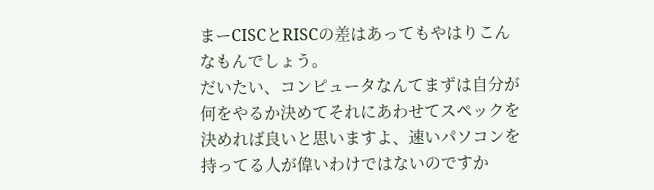まーCISCとRISCの差はあってもやはりこんなもんでしょう。
だいたい、コンピュータなんてまずは自分が何をやるか決めてそれにあわせてスペックを決めれば良いと思いますよ、速いパソコンを持ってる人が偉いわけではないのですか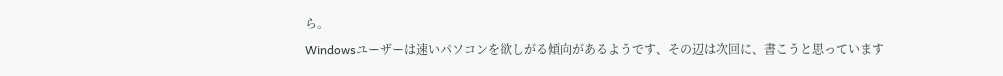ら。
Windowsユーザーは速いパソコンを欲しがる傾向があるようです、その辺は次回に、書こうと思っています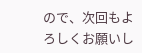ので、次回もよろしくお願いし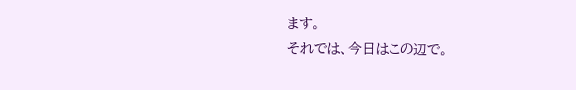ます。
それでは、今日はこの辺で。